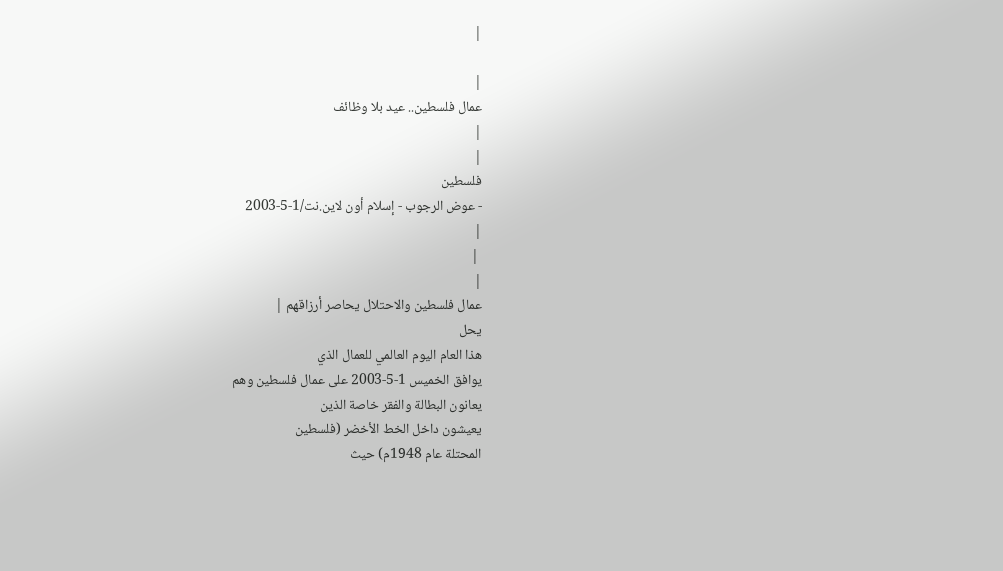|

|
عمال فلسطين.. عيد بلا وظائف
|
|
فلسطين
- عوض الرجوب - إسلام أون لاين.نت/1-5-2003
|
 |
|
عمال فلسطين والاحتلال يحاصر أرزاقهم |
يحل
هذا العام اليوم العالمي للعمال الذي
يوافق الخميس 1-5-2003 على عمال فلسطين وهم
يعانون البطالة والفقر خاصة الذين
يعيشون داخل الخط الأخضر (فلسطين
المحتلة عام 1948م) حيث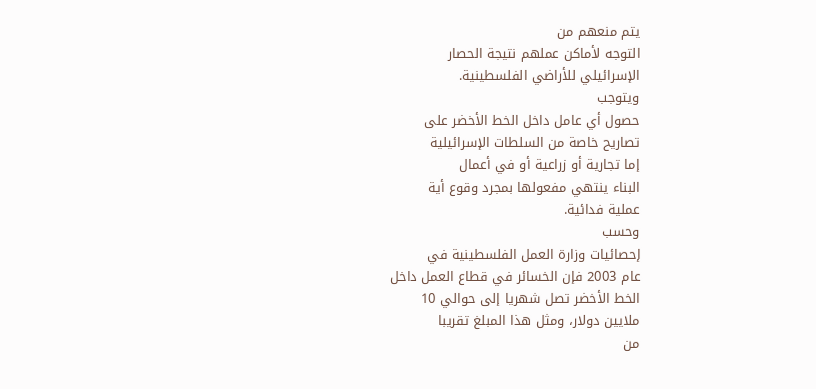يتم منعهم من
التوجه لأماكن عملهم نتيجة الحصار
الإسرائيلي للأراضي الفلسطينية.
ويتوجب
حصول أي عامل داخل الخط الأخضر على
تصاريح خاصة من السلطات الإسرائيلية
إما تجارية أو زراعية أو في أعمال
البناء ينتهي مفعولها بمجرد وقوع أية
عملية فدائية.
وحسب
إحصائيات وزارة العمل الفلسطينية في
عام 2003 فإن الخسائر في قطاع العمل داخل
الخط الأخضر تصل شهريا إلى حوالي 10
ملايين دولار، ومثل هذا المبلغ تقريبا
من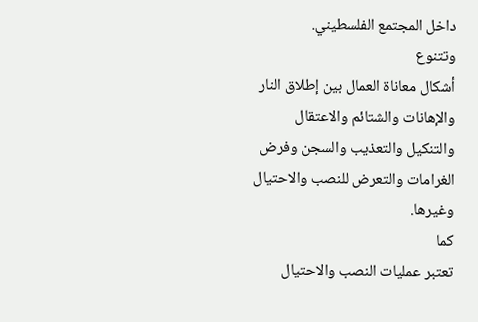داخل المجتمع الفلسطيني.
وتتنوع
أشكال معاناة العمال بين إطلاق النار
والإهانات والشتائم والاعتقال
والتنكيل والتعذيب والسجن وفرض
الغرامات والتعرض للنصب والاحتيال
وغيرها.
كما
تعتبر عمليات النصب والاحتيال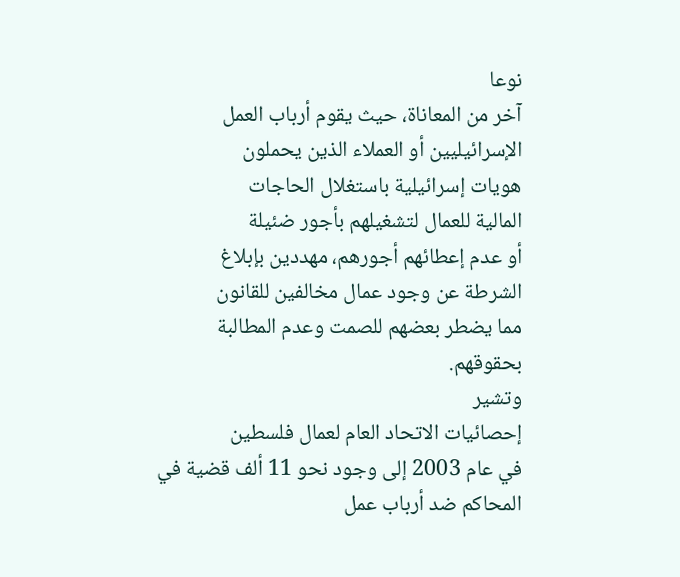نوعا
آخر من المعاناة، حيث يقوم أرباب العمل
الإسرائيليين أو العملاء الذين يحملون
هويات إسرائيلية باستغلال الحاجات
المالية للعمال لتشغيلهم بأجور ضئيلة
أو عدم إعطائهم أجورهم، مهددين بإبلاغ
الشرطة عن وجود عمال مخالفين للقانون
مما يضطر بعضهم للصمت وعدم المطالبة
بحقوقهم.
وتشير
إحصائيات الاتحاد العام لعمال فلسطين
في عام 2003 إلى وجود نحو 11 ألف قضية في
المحاكم ضد أرباب عمل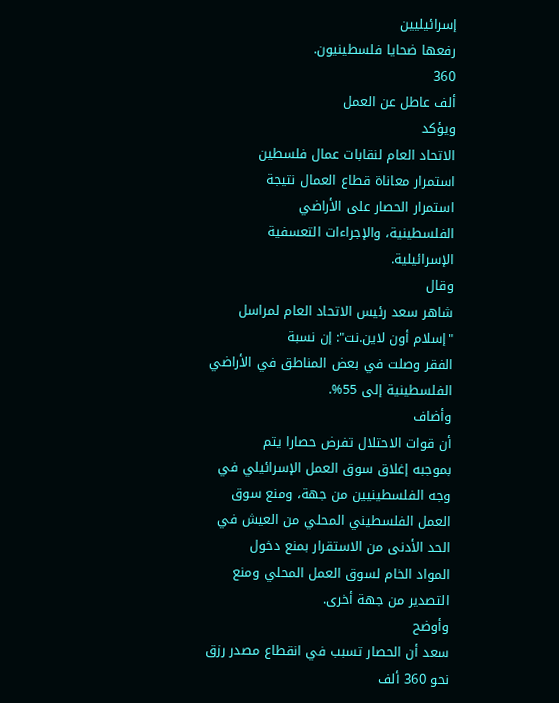إسرائيليين
رفعها ضحايا فلسطينيون.
360
ألف عاطل عن العمل
ويؤكد
الاتحاد العام لنقابات عمال فلسطين
استمرار معاناة قطاع العمال نتيجة
استمرار الحصار على الأراضي
الفلسطينية، والإجراءات التعسفية
الإسرائيلية.
وقال
شاهر سعد رئيس الاتحاد العام لمراسل
"إسلام أون لاين.نت": إن نسبة
الفقر وصلت في بعض المناطق في الأراضي
الفلسطينية إلى 55%.
وأضاف
أن قوات الاحتلال تفرض حصارا يتم
بموجبه إغلاق سوق العمل الإسرائيلي في
وجه الفلسطينيين من جهة، ومنع سوق
العمل الفلسطيني المحلي من العيش في
الحد الأدنى من الاستقرار بمنع دخول
المواد الخام لسوق العمل المحلي ومنع
التصدير من جهة أخرى.
وأوضح
سعد أن الحصار تسبب في انقطاع مصدر رزق
نحو 360 ألف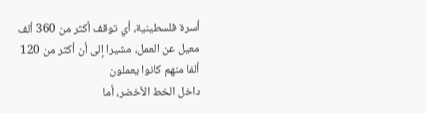أسرة فلسطينية، أي توقف أكثر من 360 ألف
معيل عن العمل، مشيرا إلى أن أكثر من 120
ألفا منهم كانوا يعملون
داخل الخط الأخضر، أما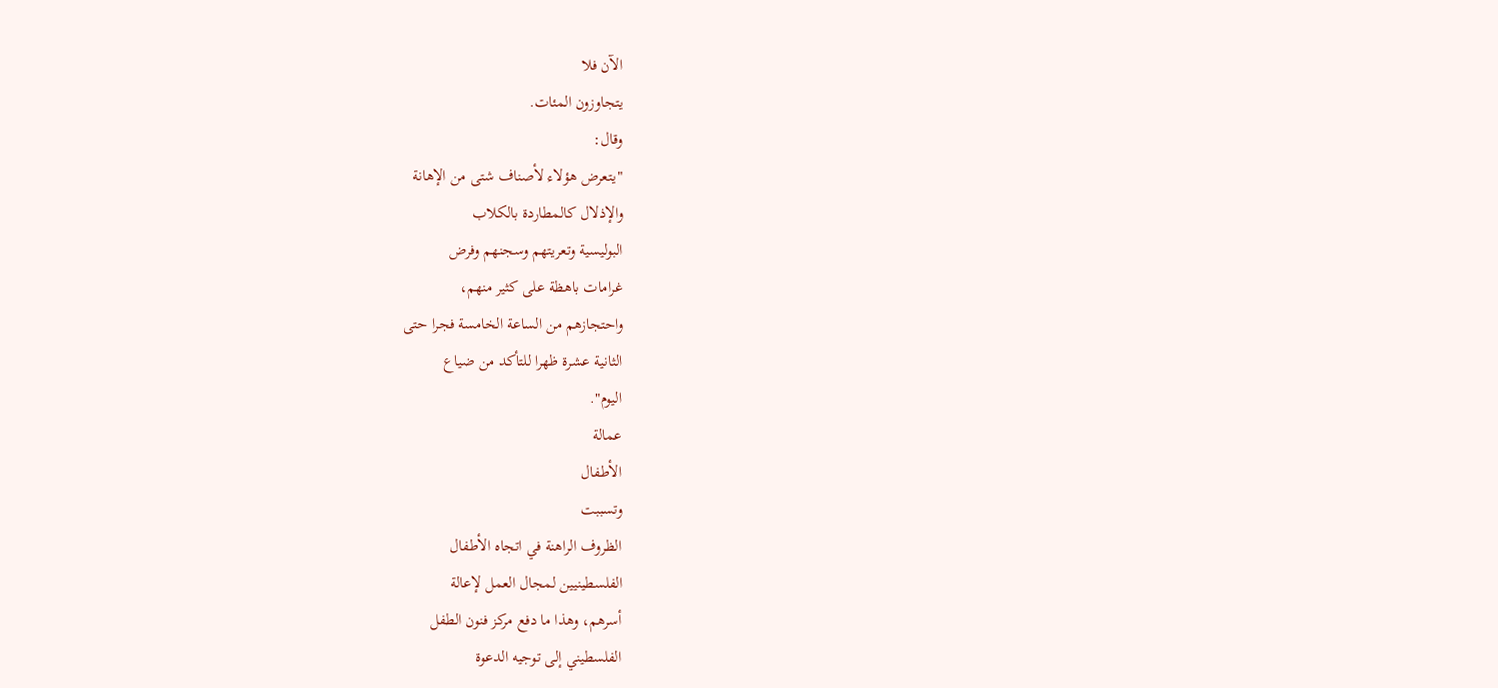الآن فلا
يتجاوزون المئات.
وقال:
"يتعرض هؤلاء لأصناف شتى من الإهانة
والإذلال كالمطاردة بالكلاب
البوليسية وتعريتهم وسجنهم وفرض
غرامات باهظة على كثير منهم،
واحتجازهم من الساعة الخامسة فجرا حتى
الثانية عشرة ظهرا للتأكد من ضياع
اليوم".
عمالة
الأطفال
وتسببت
الظروف الراهنة في اتجاه الأطفال
الفلسطينيين لمجال العمل لإعالة
أسرهم، وهذا ما دفع مركز فنون الطفل
الفلسطيني إلى توجيه الدعوة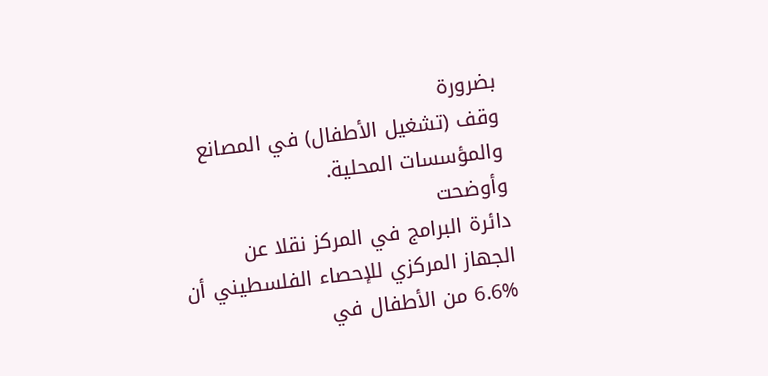بضرورة
وقف (تشغيل الأطفال) في المصانع
والمؤسسات المحلية.
وأوضحت
دائرة البرامج في المركز نقلا عن
الجهاز المركزي للإحصاء الفلسطيني أن
6.6% من الأطفال في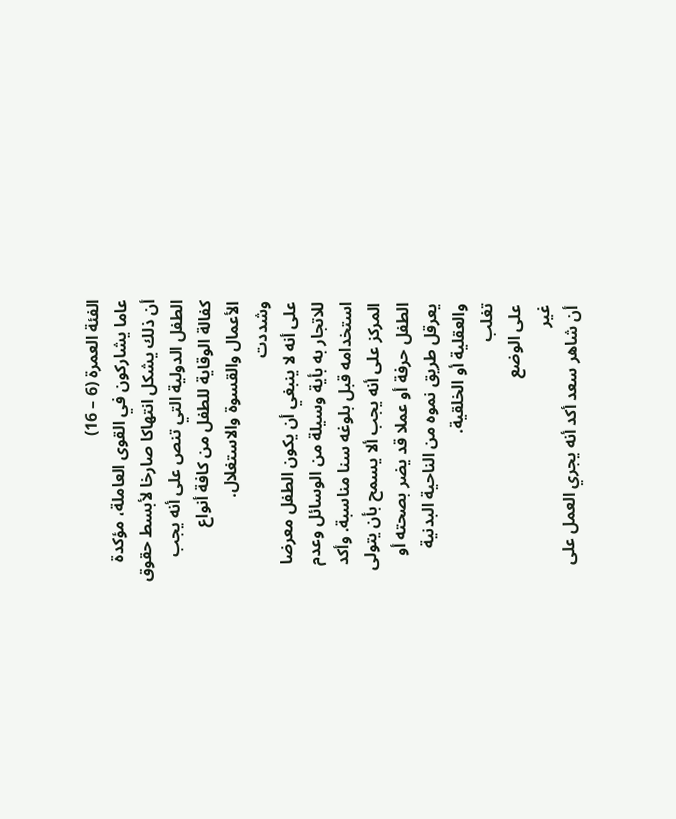الفئة العمرة (6 – 16)
عاما يشاركون في القوى العاملة، مؤكدة
أن ذلك يشكل انتهاكا صارخا لأبسط حقوق
الطفل الدولية التي تنص على أنه يجب
كفالة الوقاية للطفل من كافة أنواع
الأعمال والقسوة والاستغلال.
وشددت
على أنه لا ينبغي أن يكون الطفل معرضا
للاتجار به بأية وسيلة من الوسائل وعدم
استخدامه قبل بلوغه سنا مناسبة. وأكد
المركز على أنه يجب ألا يسمح بأن يتولى
الطفل حرفة أو عملا قد يضر بصحته أو
يعرقل طريق نموه من الناحية البدنية
والعقلية أو الخلقية.
تغلب
على الوضع
غير
أن شاهر سعد أكد أنه يجري العمل على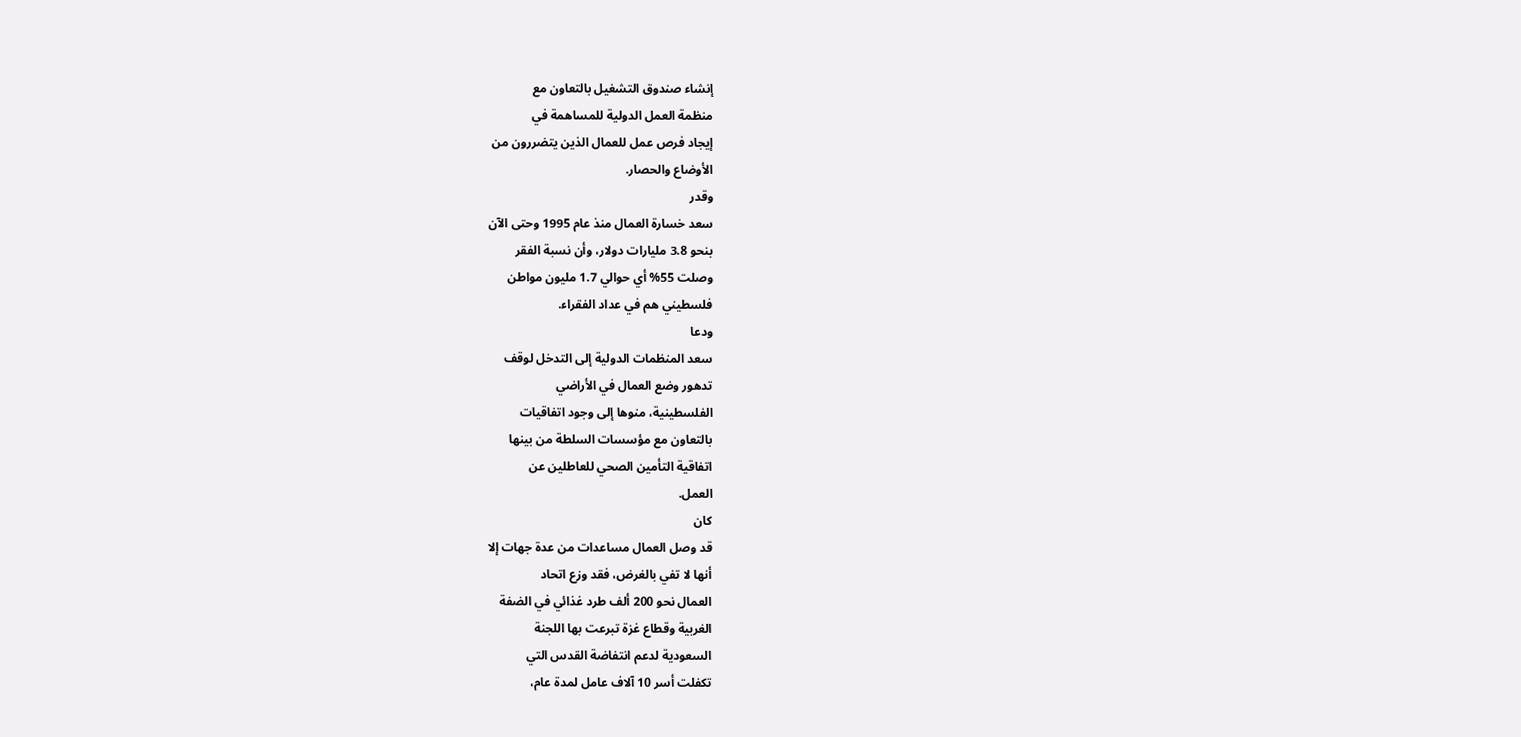إنشاء صندوق التشغيل بالتعاون مع
منظمة العمل الدولية للمساهمة في
إيجاد فرص عمل للعمال الذين يتضررون من
الأوضاع والحصار.
وقدر
سعد خسارة العمال منذ عام 1995 وحتى الآن
بنحو 3.8 مليارات دولار، وأن نسبة الفقر
وصلت 55% أي حوالي 1.7 مليون مواطن
فلسطيني هم في عداد الفقراء.
ودعا
سعد المنظمات الدولية إلى التدخل لوقف
تدهور وضع العمال في الأراضي
الفلسطينية، منوها إلى وجود اتفاقيات
بالتعاون مع مؤسسات السلطة من بينها
اتفاقية التأمين الصحي للعاطلين عن
العمل.
كان
قد وصل العمال مساعدات من عدة جهات إلا
أنها لا تفي بالغرض، فقد وزع اتحاد
العمال نحو 200 ألف طرد غذائي في الضفة
الغربية وقطاع غزة تبرعت بها اللجنة
السعودية لدعم انتفاضة القدس التي
تكفلت أسر 10 آلاف عامل لمدة عام،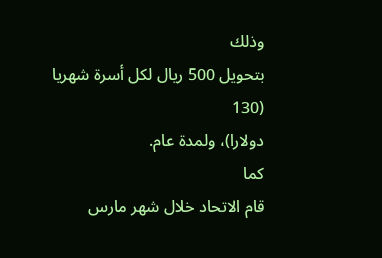وذلك
بتحويل 500 ريال لكل أسرة شهريا (130
دولارا)، ولمدة عام.
كما
قام الاتحاد خلال شهر مارس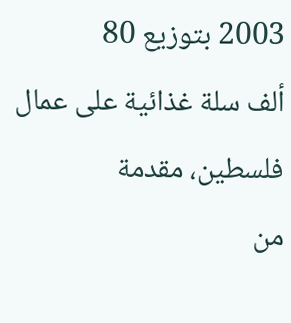2003 بتوزيع 80
ألف سلة غذائية على عمال فلسطين، مقدمة
من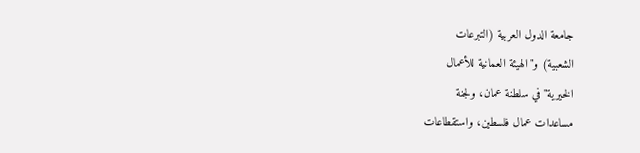جامعة الدول العربية (التبرعات
الشعبية) و"الهيئة العمانية للأعمال
الخيرية" في سلطنة عمان، ولجنة
مساعدات عمال فلسطين، واستقطاعات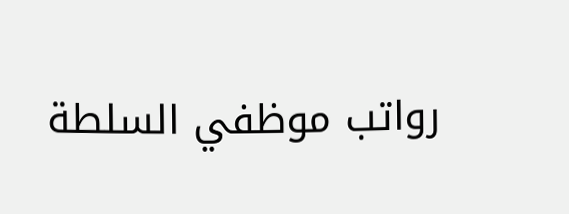رواتب موظفي السلطة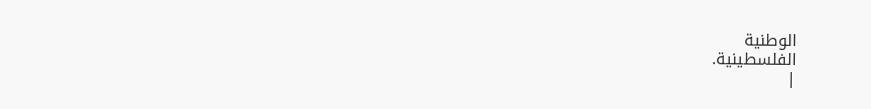الوطنية
الفلسطينية.
|